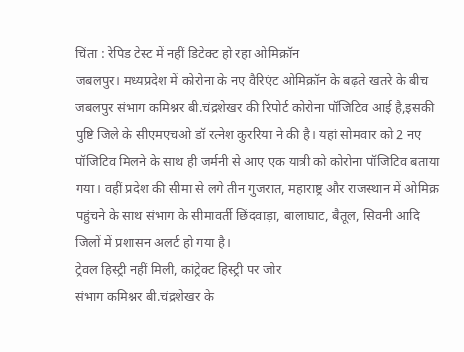चिंता : रेपिड टेस्ट में नहीं डिटेक्ट हो रहा ओमिक्रॉन
जबलपुर। मध्यप्रदेश में कोरोना के नए वैरिएंट ओमिक्रॉन के बढ़ते खतरे के बीच जबलपुर संभाग कमिश्नर बी.चंद्रशेखर की रिपोर्ट कोरोना पॉजिटिव आई है,इसकी पुष्टि जिले के सीएमएचओ डॉ रत्नेश कुररिया ने की है। यहां सोमवार को 2 नए पॉजिटिव मिलने के साथ ही जर्मनी से आए एक यात्री को कोरोना पॉजिटिव बताया गया। वहीं प्रदेश की सीमा से लगे तीन गुजरात, महाराष्ट्र और राजस्थान में ओमिक्र पहुंचने के साथ संभाग के सीमावर्ती छिंदवाड़ा, बालाघाट, बैतूल, सिवनी आदि जिलों में प्रशासन अलर्ट हो गया है।
ट्रेवल हिस्ट्री नहीं मिली, कांट्रेक्ट हिस्ट्री पर जोर
संभाग कमिश्नर बी.चंद्रशेखर के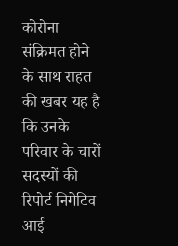कोरोना संक्रिमत होने के साथ राहत की खबर यह है कि उनके परिवार के चारों सदस्यों की रिपोर्ट निगेटिव आई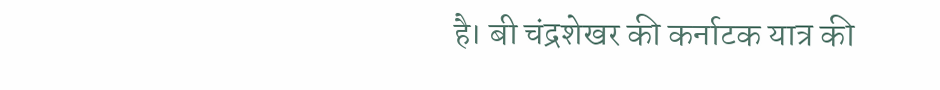है। बी चंद्रशेखर की कर्नाटक यात्र की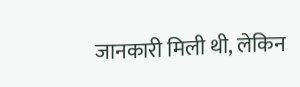जानकारी मिली थी, लेकिन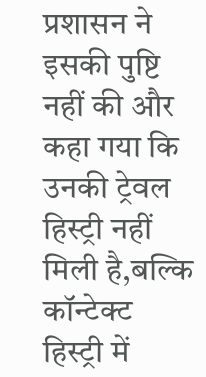प्रशासन ने इसकी पुष्टि नहीं की और कहा गया कि उनकी ट्रेवल हिस्ट्री नहीं मिली है,बल्कि कॉन्टेक्ट हिस्ट्री में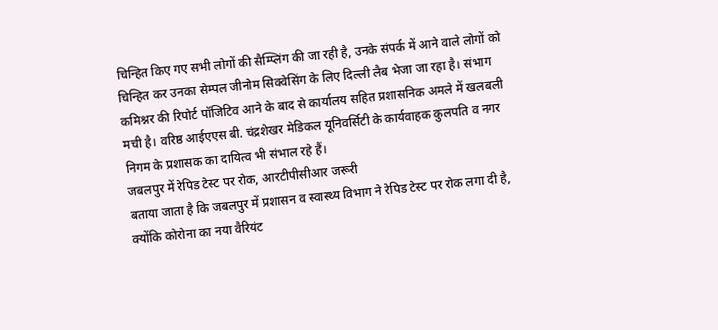चिन्हित किए गए सभी लोगों की सैम्प्लिंग की जा रही है, उनके संपर्क में आने वाले लोगों को चिन्हित कर उनका सेम्पल जीनोम सिक्वेसिंग के लिए दिल्ली लैब भेजा जा रहा है। संभाग कमिश्नर की रिपोर्ट पॉजिटिव आने के बाद से कार्यालय सहित प्रशासनिक अमले में खलबली मची है। वरिष्ठ आईएएस बी. चंद्रशेखर मेडिकल यूनिवर्सिटी के कार्यवाहक कुलपति व नगर निगम के प्रशासक का दायित्व भी संभाल रहे हैं।
जबलपुर में रेपिड टेस्ट पर रोक, आरटीपीसीआर जरूरी
बताया जाता है कि जबलपुर में प्रशासन व स्वास्थ्य विभाग ने रेपिड टेस्ट पर रोक लगा दी है, क्योंकि कोरोना का नया वैरियंट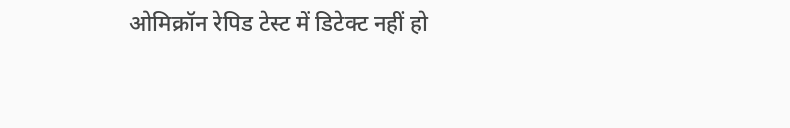ओमिक्रॉन रेपिड टेस्ट में डिटेक्ट नहीं हो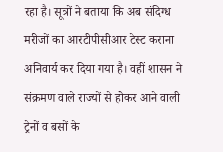रहा है। सूत्रों ने बताया कि अब संदिग्ध मरीजों का आरटीपीसीआर टेस्ट कराना अनिवार्य कर दिया गया है। वहीं शासन ने संक्रमण वाले राज्यों से होकर आने वाली ट्रेनों व बसों के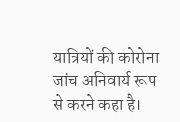यात्रियों की कोरोना जांच अनिवार्य रूप से करने कहा है।